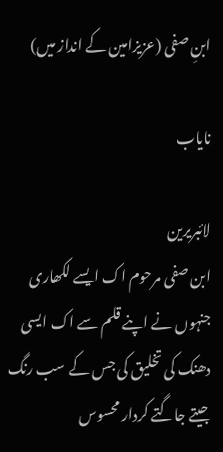ابنِ صفی (عزیزامین کے انداز میں)

نایاب

لائبریرین
ابن صفی مرحوم اک ایسے لکھاری جنہوں نے اپنے قلم سے اک ایسی دھنک کی تخلیق کی جس کے سب رنگ جیتے جاگتے کردار محسوس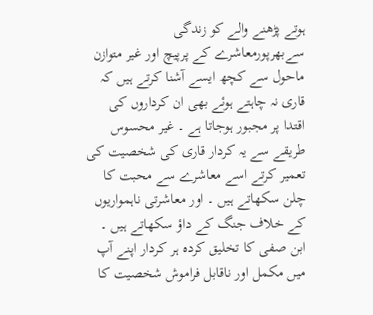ہوتے پڑھنے والے کو زندگی سےبھرپورمعاشرے کے پرپیچ اور غیر متوازن ماحول سے کچھ ایسے آشنا کرتے ہیں کہ قاری نہ چاہتے ہوئے بھی ان کرداروں کی اقتدا پر مجبور ہوجاتا ہے ۔ غیر محسوس طریقے سے یہ کردار قاری کی شخصیت کی تعمیر کرتے اسے معاشرے سے محبت کا چلن سکھاتے ہیں ۔ اور معاشرتی ناہمواریوں کے خلاف جنگ کے داؤ سکھاتے ہیں ۔ ابن صفی کا تخلیق کردہ ہر کردار اپنے آپ میں مکمل اور ناقابل فراموش شخصیت کا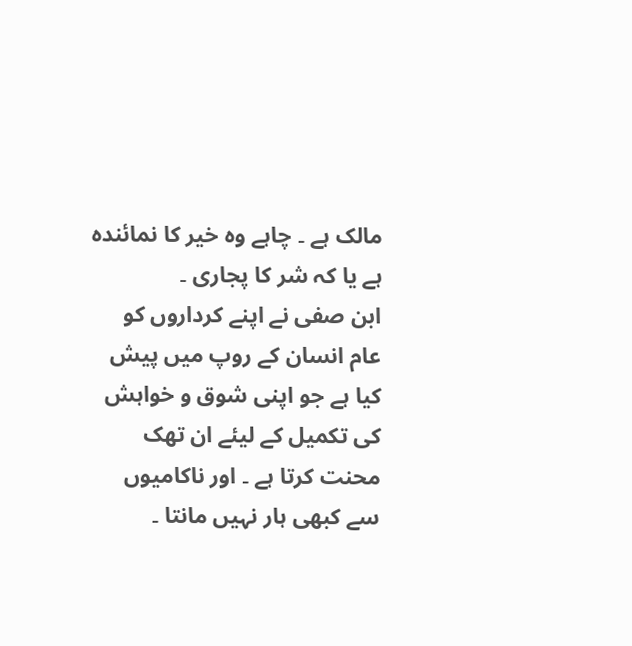مالک ہے ۔ چاہے وہ خیر کا نمائندہ ہے یا کہ شر کا پجاری ۔
ابن صفی نے اپنے کرداروں کو عام انسان کے روپ میں پیش کیا ہے جو اپنی شوق و خواہش کی تکمیل کے لیئے ان تھک محنت کرتا ہے ۔ اور ناکامیوں سے کبھی ہار نہیں مانتا ۔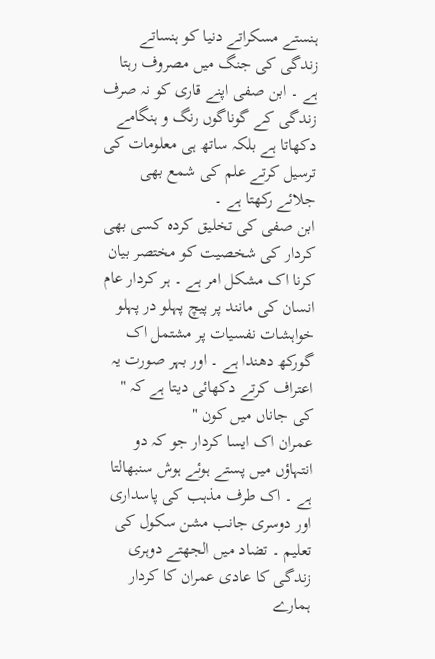ہنستے مسکراتے دنیا کو ہنساتے زندگی کی جنگ میں مصروف رہتا ہے ۔ ابن صفی اپنے قاری کو نہ صرف زندگی کے گوناگوں رنگ و ہنگامے دکھاتا ہے بلکہ ساتھ ہی معلومات کی ترسیل کرتے علم کی شمع بھی جلائے رکھتا ہے ۔
ابن صفی کی تخلیق کردہ کسی بھی کردار کی شخصیت کو مختصر بیان کرنا اک مشکل امر ہے ۔ ہر کردار عام انسان کی مانند پر پیچ پہلو در پہلو خواہشات نفسیات پر مشتمل اک گورکھ دھندا ہے ۔ اور بہر صورت یہ اعتراف کرتے دکھائی دیتا ہے کہ " کی جاناں میں کون "
عمران اک ایسا کردار جو کہ دو انتہاؤں میں پستے ہوئے ہوش سنبھالتا ہے ۔ اک طرف مذہب کی پاسداری اور دوسری جانب مشن سکول کی تعلیم ۔ تضاد میں الجھتے دوہری زندگی کا عادی عمران کا کردار ہمارے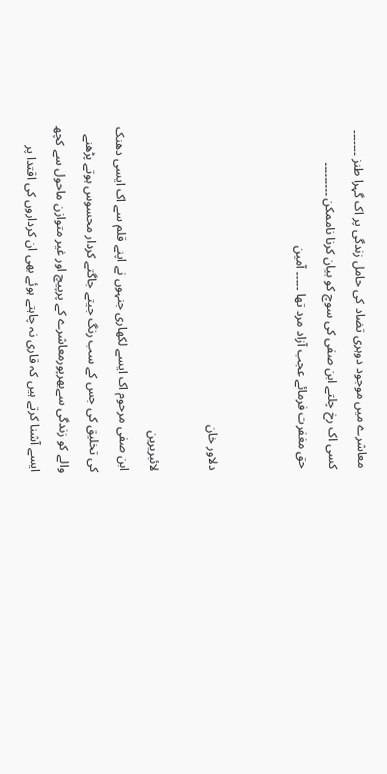معاشرے میں موجود دوہری تضاد کی حامل زندگی پر اک گہرا طنز ۔۔۔۔۔۔۔
کسی اک رخ چلتے ابن صفی کی سوچ کو بیان کرنا ناممکن ۔۔۔۔۔۔۔۔۔
حق مغفرت فرمائے عجب آزاد مرد تھا ۔۔۔۔۔ آمین


دلاور خان

لائبریرین
ابن صفی مرحوم اک ایسے لکھاری جنہوں نے اپنے قلم سے اک ایسی دھنک کی تخلیق کی جس کے سب رنگ جیتے جاگتے کردار محسوس ہوتے پڑھنے والے کو زندگی سےبھرپورمعاشرے کے پرپیچ اور غیر متوازن ماحول سے کچھ ایسے آشنا کرتے ہیں کہ قاری نہ چاہتے ہوئے بھی ان کرداروں کی اقتدا پر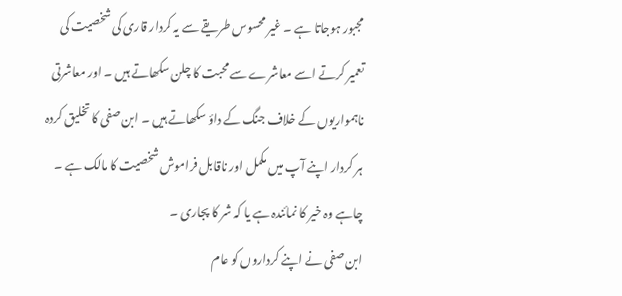مجبور ہوجاتا ہے ۔ غیر محسوس طریقے سے یہ کردار قاری کی شخصیت کی تعمیر کرتے اسے معاشرے سے محبت کا چلن سکھاتے ہیں ۔ اور معاشرتی ناہمواریوں کے خلاف جنگ کے داؤ سکھاتے ہیں ۔ ابن صفی کا تخلیق کردہ ہر کردار اپنے آپ میں مکمل اور ناقابل فراموش شخصیت کا مالک ہے ۔ چاہے وہ خیر کا نمائندہ ہے یا کہ شر کا پجاری ۔
ابن صفی نے اپنے کرداروں کو عام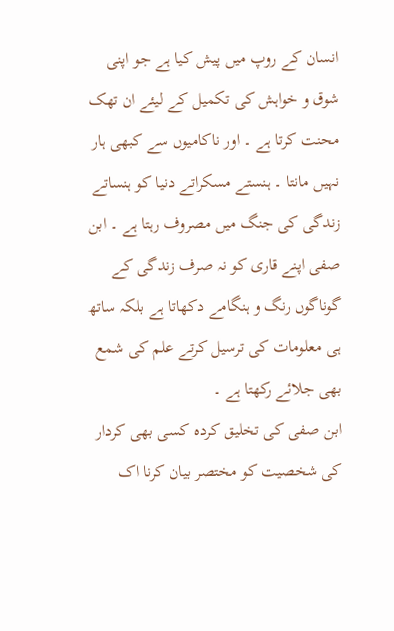انسان کے روپ میں پیش کیا ہے جو اپنی شوق و خواہش کی تکمیل کے لیئے ان تھک محنت کرتا ہے ۔ اور ناکامیوں سے کبھی ہار نہیں مانتا ۔ ہنستے مسکراتے دنیا کو ہنساتے زندگی کی جنگ میں مصروف رہتا ہے ۔ ابن صفی اپنے قاری کو نہ صرف زندگی کے گوناگوں رنگ و ہنگامے دکھاتا ہے بلکہ ساتھ ہی معلومات کی ترسیل کرتے علم کی شمع بھی جلائے رکھتا ہے ۔
ابن صفی کی تخلیق کردہ کسی بھی کردار کی شخصیت کو مختصر بیان کرنا اک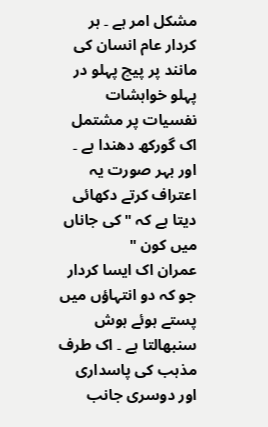مشکل امر ہے ۔ ہر کردار عام انسان کی مانند پر پیچ پہلو در پہلو خواہشات نفسیات پر مشتمل اک گورکھ دھندا ہے ۔ اور بہر صورت یہ اعتراف کرتے دکھائی دیتا ہے کہ " کی جاناں میں کون "
عمران اک ایسا کردار جو کہ دو انتہاؤں میں پستے ہوئے ہوش سنبھالتا ہے ۔ اک طرف مذہب کی پاسداری اور دوسری جانب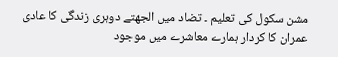مشن سکول کی تعلیم ۔ تضاد میں الجھتے دوہری زندگی کا عادی عمران کا کردار ہمارے معاشرے میں موجود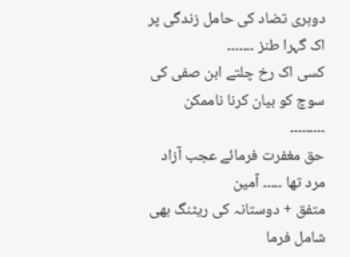دوہری تضاد کی حامل زندگی پر اک گہرا طنز ۔۔۔۔۔۔۔
کسی اک رخ چلتے ابن صفی کی سوچ کو بیان کرنا ناممکن ۔۔۔۔۔۔۔۔۔
حق مغفرت فرمائے عجب آزاد مرد تھا ۔۔۔۔۔ آمین
متفق + دوستانہ کی ریٹنگ بھی شامل فرما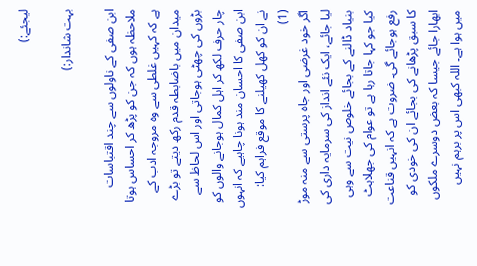لیجئے:)

بہت شاندار:)

ابن صفی کے ناولوں سے چند اقتباسات ملاحظہ ہوں کہ جن کو پڑھ کر احساس ہوتا ہے کہ کہیں غلطی سے وہ مروجہ ادب کے میدان میں باضابطہ قدم رکھ دیتے تو بڑے بڑوں کی چھٹی ہوجاتی اور اس لحاظ سے چار حرف لکھ کر اہل کمال ہوجانے والوں کو ابن صفی کا احسان مند ہونا چاہیے کہ انہوں نے ان کو کھل کھیلنے کا موقع فراہم کیا:
(1)
اگر خود غرضی اور جاہ پرستی سے منہ موڑ لیا جائے، ایک نئے انداز کی سرمایہ داری کی بنیاد ڈالنے کے بجائے خلوص نیت سے وہی کیا جو کہا جاتا رہا ہے تو عوام کی جھلاہٹ رفع ہوجائے گی۔ ضروت ہے کہ انہیں قناعت کا سبق پڑھانے کی بجائے ان کی خودی کو ابھارا جائے جیسا کہ بعض دوسرے ملکوں میں ہوا ہے۔ اللہ کبھی اس پر برہم نہیں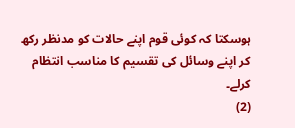ہوسکتا کہ کوئی قوم اپنے حالات کو مدنظر رکھ کر اپنے وسائل کی تقسیم کا مناسب انتظام کرلے۔
(2)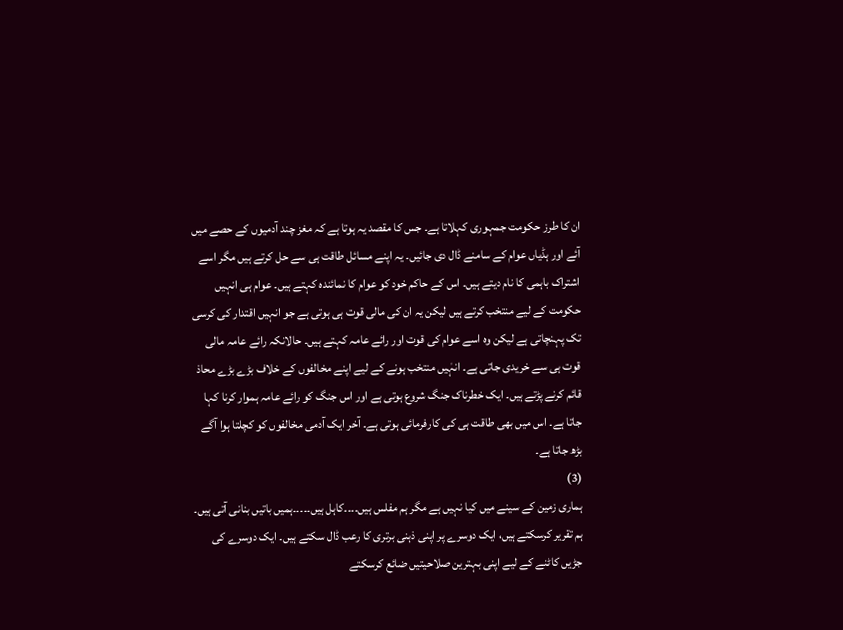ان کا طرز حکومت جمہوری کہلاتا ہے۔ جس کا مقصد یہ ہوتا ہے کہ مغز چند آدمیوں کے حصے میں آئے اور ہڈیاں عوام کے سامنے ڈال دی جائیں۔ یہ اپنے مسائل طاقت ہی سے حل کرتے ہیں مگر اسے اشتراک باہمی کا نام دیتے ہیں۔ اس کے حاکم خود کو عوام کا نمائندہ کہتے ہیں۔ عوام ہی انہیں حکومت کے لیے منتخب کرتے ہیں لیکن یہ ان کی مالی قوت ہی ہوتی ہے جو انہیں اقتدار کی کرسی تک پہنچاتی ہے لیکن وہ اسے عوام کی قوت اور رائے عامہ کہتے ہیں۔ حالانکہ رائے عامہ مالی قوت ہی سے خریدی جاتی ہے۔ انہٰیں منتخب ہونے کے لیے اپنے مخالفوں کے خلاف بڑے بڑے محاذ قائم کرنے پڑتے ہیں۔ ایک خطرناک جنگ شروع ہوتی ہے اور اس جنگ کو رائے عامہ ہموار کرنا کہا جاتا ہے۔ اس میں بھی طاقت ہی کی کارفرمائی ہوتی ہے۔ آخر ایک آدمی مخالفوں کو کچلتا ہوا آگے بڑھ جاتا ہے۔
(3)
ہماری زمین کے سینے میں کیا نہیں ہے مگر ہم مفلس ہیں۔۔۔۔کاہل ہیں۔۔۔۔۔ہمیں باتیں بنانی آتی ہیں۔ ہم تقریر کرسکتے ہیں، ایک دوسرے پر اپنی ذہنی برتری کا رعب ڈال سکتے ہیں۔ ایک دوسرے کی جڑیں کاٹنے کے لیے اپنی بہترین صلاحیتیں ضائع کرسکتے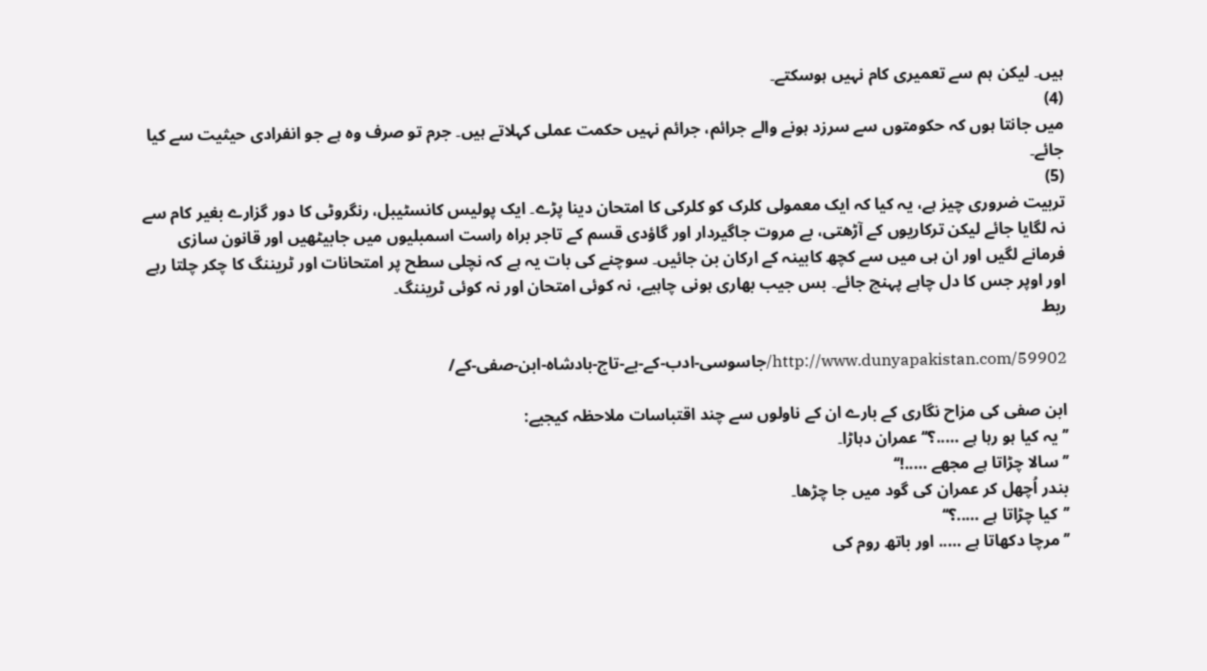ہیں۔ لیکن ہم سے تعمیری کام نہیں ہوسکتے۔
(4)
میں جانتا ہوں کہ حکومتوں سے سرزد ہونے والے جرائم، جرائم نہیں حکمت عملی کہلاتے ہیں۔ جرم تو صرف وہ ہے جو انفرادی حیثیت سے کیا جائے۔
(5)
تربیت ضروری چیز ہے، یہ کیا کہ ایک معمولی کلرک کو کلرکی کا امتحان دینا پڑے۔ ایک پولیس کانسٹیبل، رنگروٹی کا دور گزارے بغیر کام سے نہ لگایا جائے لیکن ترکاریوں کے آڑھتی، بے مروت جاگیردار اور گاؤدی قسم کے تاجر براہ راست اسمبلیوں میں جابیٹھیں اور قانون سازی فرمانے لگیں اور ان ہی میں سے کچھ کابینہ کے ارکان بن جائیں۔ سوچنے کی بات یہ ہے کہ نچلی سطح پر امتحانات اور ٹریننگ کا چکر چلتا رہے اور اوپر جس کا دل چاہے پہنچ جائے۔ بس جیب بھاری ہونی چاہیے، نہ کوئی امتحان اور نہ کوئی ٹریننگ۔
ربط

http://www.dunyapakistan.com/59902/جاسوسی-ادب-کے-بے-تاج-بادشاہ-ابن-صفی-کے/

ابن صفی کی مزاح نگاری کے بارے ان کے ناولوں سے چند اقتباسات ملاحظہ کیجیے:
’’یہ کیا ہو رہا ہے …..؟‘‘ عمران دہاڑا۔
’’سالا چڑاتا ہے مجھے …..!‘‘
بندر اُچھل کر عمران کی گود میں جا چڑھا۔
’’کیا چڑاتا ہے …..؟‘‘
’’مرچا دکھاتا ہے ….. اور باتھ روم کی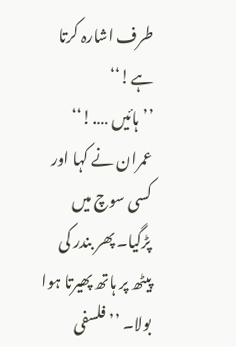طرف اشارہ کرتا ہے!‘‘
’’ہائیں ….!‘‘ عمران نے کہا اور کسی سوچ میں پڑگیا۔ پھر بندر کی پیٹھ پر ہاتھ پھیرتا ہوا بولا۔ ’’فلسفی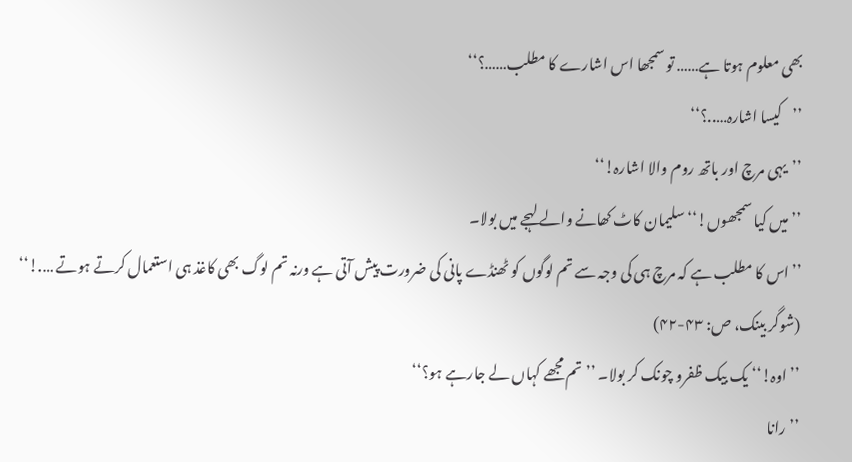بھی معلوم ہوتا ہے…… تو سمجھا اس اشارے کا مطلب……؟‘‘
’’کیسا اشارہ…..؟‘‘
’’یہی مرچ اور باتھ روم والا اشارہ!‘‘
’’میں کیا سمجھوں!‘‘ سلیمان کاٹ کھانے والے لہجے میں بولا۔
’’اس کا مطلب ہے کہ مرچ ہی کی وجہ سے تم لوگوں کو ٹھنڈے پانی کی ضرورت پیش آتی ہے ورنہ تم لوگ بھی کاغذ ہی استعمال کرتے ہوتے ….!‘‘
(شوگر بینک، ص: ۴۳-۴۲)
’’اوہ!‘‘ یک بیک ظفرو چونک کر بولا۔ ’’تم مجھے کہاں لے جارہے ہو؟‘‘
’’رانا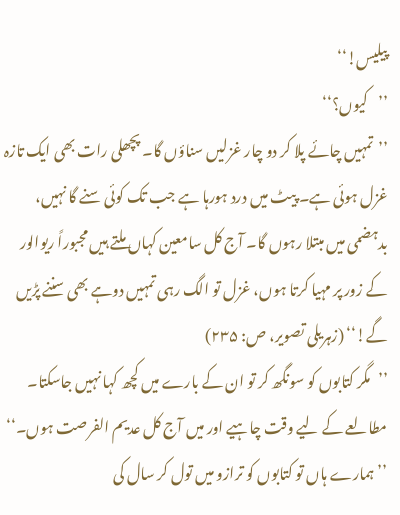پیلیس!‘‘
’’کیوں؟‘‘
’’تمہیں چائے پلا کر دو چار غزلیں سناؤں گا۔ پچھلی رات بھی ایک تازہ غزل ہوئی ہے۔ پیٹ میں درد ہورہا ہے جب تک کوئی سنے گا نہیں، بدہضمی میں مبتلا رہوں گا۔ آج کل سامعین کہاں ملتے ہیں مجبوراً ریوالور کے زور پر مہیا کرتا ہوں، غزل تو الگ رہی تمہیں دوہے بھی سننے پڑیں گے!‘‘ (زہریلی تصویر، ص: ۲۳۵)
’’مگر کتابوں کو سونگھ کر تو ان کے بارے میں کچھ کہا نہیں جاسکتا۔ مطالعے کے لیے وقت چاہیے اور میں آج کل عدیم الفرصت ہوں۔‘‘
’’ہمارے ہاں تو کتابوں کو ترازو میں تول کر سال کی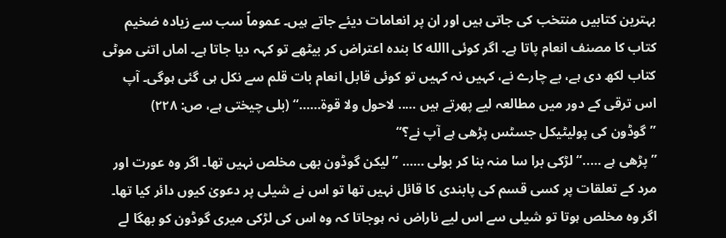بہترین کتابیں منتخب کی جاتی ہیں اور ان پر انعامات دیئے جاتے ہیں۔ عموماً سب سے زیادہ ضخیم کتاب کا مصنف انعام پاتا ہے۔ اگر کوئی االله کا بندہ اعتراض کر بیٹھے تو کہہ دیا جاتا ہے۔ اماں اتنی موٹی کتاب لکھ دی ہے، بے چارے نے، کہیں نہ کہیں تو کوئی قابل انعام بات قلم سے نکل ہی گئی ہوگی۔ آپ اس ترقی کے دور میں مطالعہ لیے پھرتے ہیں ….. لاحول ولا قوۃ……‘‘ (بلی چیختی ہے، ص: ۲۲۸)
’’گوڈون کی پولیٹیکل جسٹس پڑھی ہے آپ نے؟‘‘
’’پڑھی ہے …..‘‘ لڑکی برا سا منہ بنا کر بولی …… ’’لیکن گوڈون بھی مخلص نہیں تھا۔ اگر وہ عورت اور مرد کے تعلقات پر کسی قسم کی پابندی کا قائل نہیں تھا تو اس نے شیلی پر دعویٰ کیوں دائر کیا تھا۔ اگر وہ مخلص ہوتا تو شیلی سے اس لیے ناراض نہ ہوجاتا کہ وہ اس کی لڑکی میری گوڈون کو بھگا لے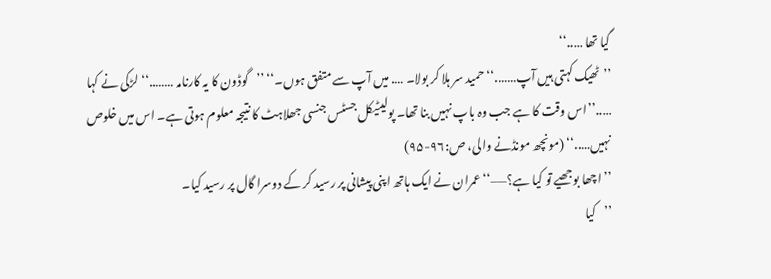گیا تھا …..‘‘
’’ٹھیک کہتی ہیں آپ…….‘‘ حمید سر ہلا کر بولا۔ …. میں آپ سے متفق ہوں۔‘‘ ’’گوڈون کا یہ کارنامہ ……..‘‘ لڑکی نے کہا …..’’اس وقت کا ہے جب وہ باپ نہیں بنا تھا۔ پولیٹیکل جسٹس جنسی جھلاہٹ کا نتیجہ معلوم ہوتی ہے۔ اس میں خلوص نہیں…..‘‘ (مونچھ مونڈنے والی، ص:۹۶-۹۵)
’’اچھا بوجھیے تو کیا ہے؟—–‘‘ عمران نے ایک ہاتھ اپنی پیشانی پر رسید کر کے دوسرا گال پر رسید کیا۔
’’کیا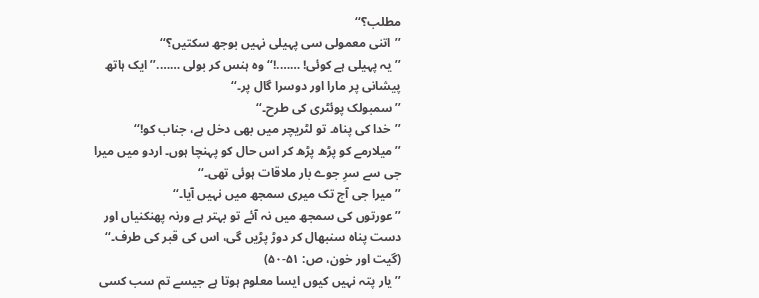مطلب؟‘‘
’’اتنی معمولی سی پہیلی نہیں بوجھ سکتیں؟‘‘
’’یہ پہیلی ہے کوئی! …….!‘‘ وہ ہنس کر بولی …….’’ایک ہاتھ پیشانی پر مارا اور دوسرا گال پر۔‘‘
’’سمبولک پوئٹری کی طرح۔‘‘
’’خدا کی پناہ۔ تو لٹریچر میں بھی دخل ہے، جناب کو!‘‘
’’میلارمے کو پڑھ پڑھ کر اس حال کو پہنچا ہوں۔ اردو میں میرا جی سے سرِ جوے بار ملاقات ہوئی تھی۔‘‘
’’میرا جی آج تک میری سمجھ میں نہیں آیا۔‘‘
’’عورتوں کی سمجھ میں نہ آئے تو بہتر ہے ورنہ پھنکنیاں اور دست پناہ سنبھال کر دوڑ پڑیں گی، اس کی قبر کی طرف۔‘‘
(گیت اور خون، ص: ۵۱-۵۰)
’’یار پتہ نہیں کیوں ایسا معلوم ہوتا ہے جیسے تم سب کسی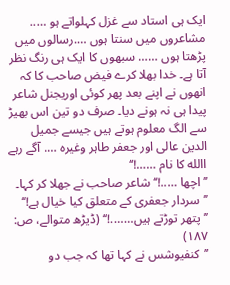ایک ہی استاد سے غزل کہلواتے ہو ….. مشاعروں میں سنتا ہوں ….رسالوں میں پڑھتا ہوں …… سبھوں کا ایک ہی رنگ نظر آتا ہے۔ خدا بھلا کرے فیض صاحب کا کہ انھوں نے اپنے بعد پھر کوئی اوریجنل شاعر پیدا ہی نہ ہونے دیا۔ صرف دو تین اس بھیڑ سے الگ معلوم ہوتے ہیں جیسے جمیل الدین عالی اور جعفر طاہر وغیرہ …. آگے رہے االله کا نام ……!‘‘
’’اچھا …..!‘‘ شاعر صاحب نے جھلا کر کہا۔ ’’سردار جعفری کے متعلق کیا خیال ہے!‘‘
’’پتھر توڑتے ہیں…….!‘‘ (ڈیڑھ متوالے، ص: ۱۸۷)
’’کنفیوشس نے کہا تھا کہ جب دو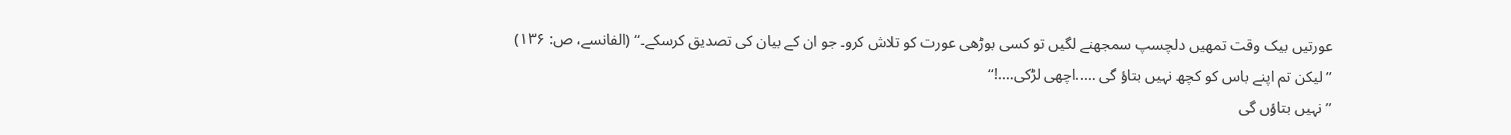عورتیں بیک وقت تمھیں دلچسپ سمجھنے لگیں تو کسی بوڑھی عورت کو تلاش کرو۔ جو ان کے بیان کی تصدیق کرسکے۔‘‘ (الفانسے، ص: ۱۳۶)
’’لیکن تم اپنے باس کو کچھ نہیں بتاؤ گی …..اچھی لڑکی….!‘‘
’’نہیں بتاؤں گی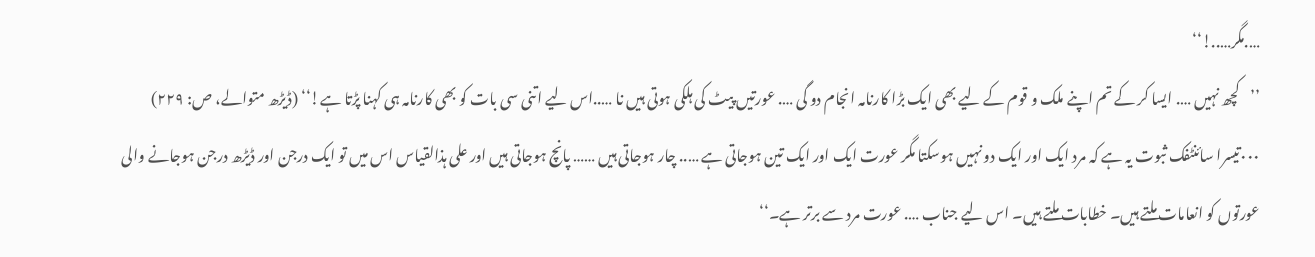….مگر…..!‘‘
’’کچھ نہیں …. ایسا کر کے تم اپنے ملک و قوم کے لیے بھی ایک بڑا کارنامہ انجام دو گی …. عورتیں پیٹ کی ہلکی ہوتی ہیں نا …..اس لیے اتنی سی بات کو بھی کارنامہ ہی کہنا پڑتا ہے!‘‘ (ڈیڑھ متوالے، ص: ۲۲۹)
۰۰۰تیسرا سائنٹفک ثبوت یہ ہے کہ مرد ایک اور ایک دو نہیں ہوسکتا مگر عورت ایک اور ایک تین ہوجاتی ہے ….. چار ہوجاتی ہیں …… پانچ ہوجاتی ہیں اور علی ہذالقیاس اس میں تو ایک درجن اور ڈیڑھ درجن ہوجانے والی عورتوں کو انعامات ملتے ہیں۔ خطابات ملتے ہیں۔ اس لیے جناب …. عورت مرد سے برتر ہے۔‘‘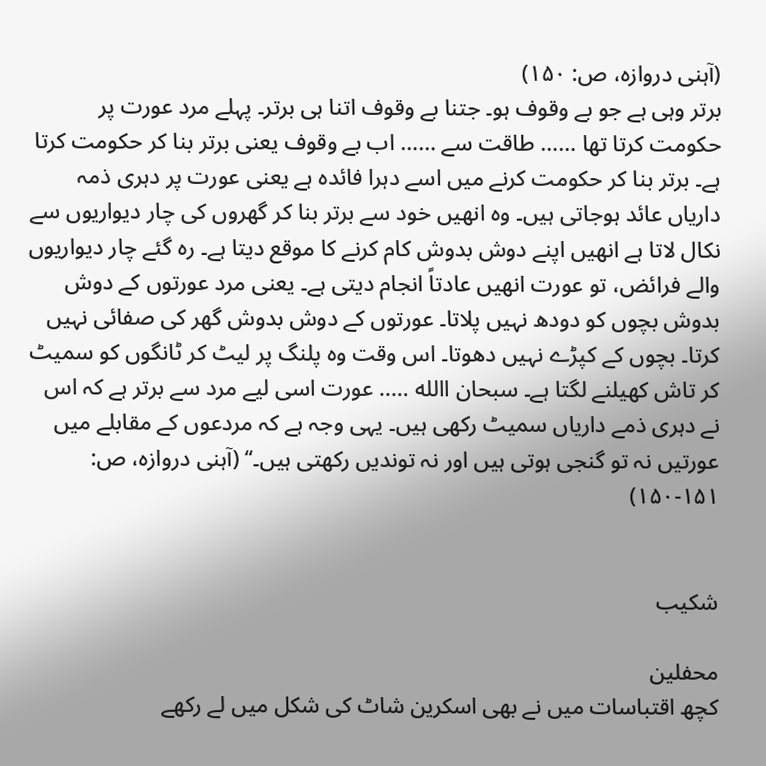(آہنی دروازہ، ص: ۱۵۰)
برتر وہی ہے جو بے وقوف ہو۔ جتنا بے وقوف اتنا ہی برتر۔ پہلے مرد عورت پر حکومت کرتا تھا …… طاقت سے …… اب بے وقوف یعنی برتر بنا کر حکومت کرتا ہے۔ برتر بنا کر حکومت کرنے میں اسے دہرا فائدہ ہے یعنی عورت پر دہری ذمہ داریاں عائد ہوجاتی ہیں۔ وہ انھیں خود سے برتر بنا کر گھروں کی چار دیواریوں سے نکال لاتا ہے انھیں اپنے دوش بدوش کام کرنے کا موقع دیتا ہے۔ رہ گئے چار دیواریوں والے فرائض، تو عورت انھیں عادتاً انجام دیتی ہے۔ یعنی مرد عورتوں کے دوش بدوش بچوں کو دودھ نہیں پلاتا۔ عورتوں کے دوش بدوش گھر کی صفائی نہیں کرتا۔ بچوں کے کپڑے نہیں دھوتا۔ اس وقت وہ پلنگ پر لیٹ کر ٹانگوں کو سمیٹ کر تاش کھیلنے لگتا ہے۔ سبحان االله ….. عورت اسی لیے مرد سے برتر ہے کہ اس نے دہری ذمے داریاں سمیٹ رکھی ہیں۔ یہی وجہ ہے کہ مردعوں کے مقابلے میں عورتیں نہ تو گنجی ہوتی ہیں اور نہ توندیں رکھتی ہیں۔‘‘ (آہنی دروازہ، ص: ۱۵۱-۱۵۰)


شکیب

محفلین
کچھ اقتباسات میں نے بھی اسکرین شاٹ کی شکل میں لے رکھے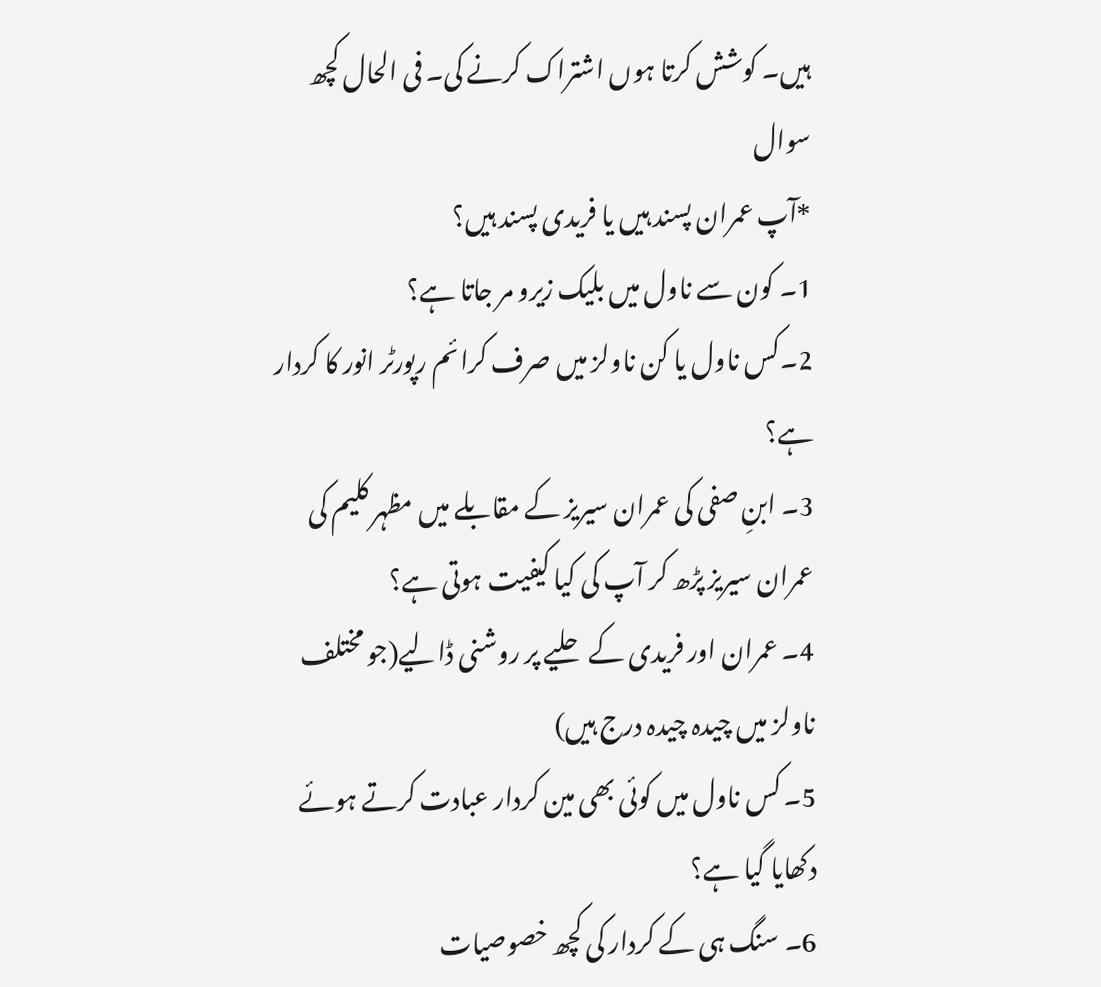ہیں۔ کوشش کرتا ہوں اشتراک کرنے کی۔ فی الحال کچھ سوال
*آپ عمران پسند ہیں یا فریدی پسند ہیں؟
1۔ کون سے ناول میں بلیک زیرو مر جاتا ہے؟
2۔کس ناول یا کن ناولز میں صرف کرائم رپورٹر انور کا کردار ہے؟
3۔ ابنِ صفی کی عمران سیریز کے مقابلے میں مظہر کلیم کی عمران سیریز پڑھ کر آپ کی کیا کیفیت ہوتی ہے؟
4۔ عمران اور فریدی کے حلیے پر روشنی ڈالیے(جو مختلف ناولز میں چیدہ چیدہ درج ہیں)
5۔ کس ناول میں کوئی بھی مین کردار عبادت کرتے ہوئے دکھایا گیا ہے؟
6۔ سنگ ہی کے کردار کی کچھ خصوصیات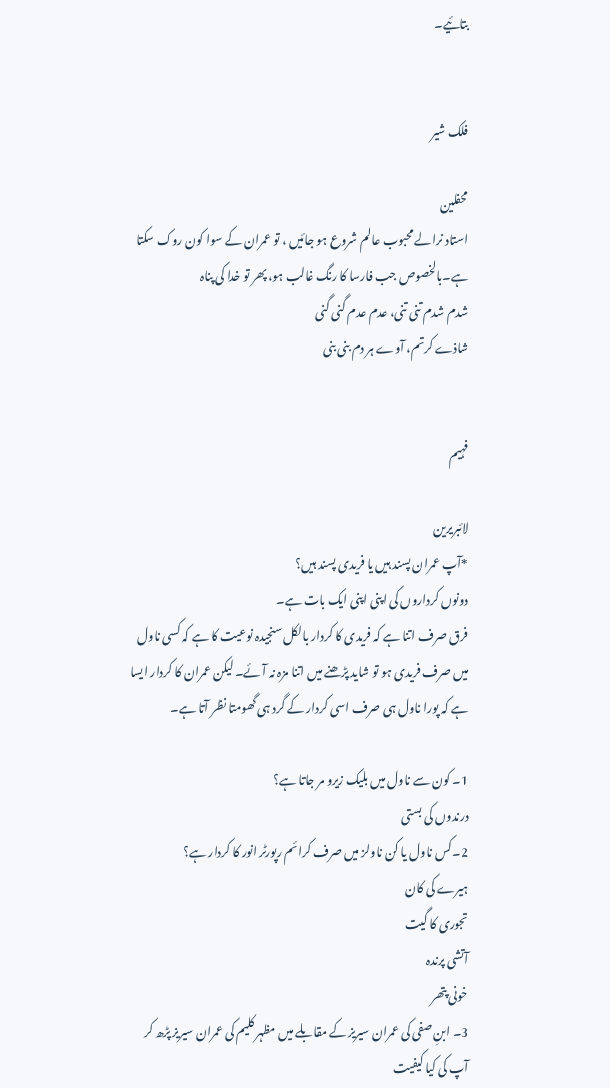بتائیے۔


فلک شیر

محفلین
استاد نرالے محبوب عالم شروع ہو جائیں ، تو عمران کے سوا کون روک سکتا ہے۔بالخصوص جب فارسا کا رنگ غالب ہو، پھر تو خدا کی پناہ
شدم شدم تنی تنی، عدم عدم گنی گنی
شاذے کرتم، آوے ہر دم بنی بنی


فہیم

لائبریرین
*آپ عمران پسند ہیں یا فریدی پسند ہیں؟
دونوں کرداروں کی اپنی اپنی ایک بات ہے۔
فرق صرف اتنا ہے کہ فریدی کا کردار بالکل سنجیدہ نوعیت کا ہے کہ کسی ناول میں صرف فریدی ہو تو شاید پڑھنے میں اتنا مزہ نہ آئے۔ لیکن عمران کا کردار ایسا ہے کہ پورا ناول ہی صرف اسی کردار کے گرد ہی گھومتا نظر آتا ہے۔

1۔ کون سے ناول میں بلیک زیرو مر جاتا ہے؟
درندوں کی بستی
2۔کس ناول یا کن ناولز میں صرف کرائم رپورٹر انور کا کردار ہے؟
ہیرے کی کان
تجوری کا گیت
آتشی پرندہ
خونی پتھر
3۔ ابنِ صفی کی عمران سیریز کے مقابلے میں مظہر کلیم کی عمران سیریز پڑھ کر آپ کی کیا کیفیت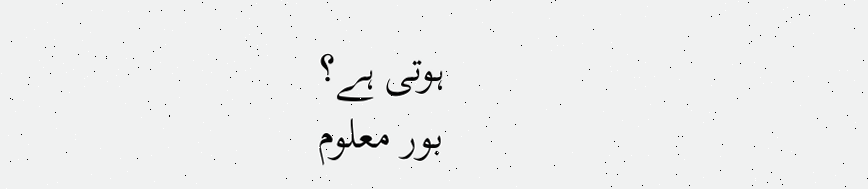ہوتی ہے؟
بور معلوم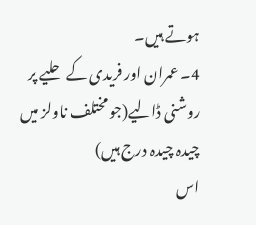ہوتے ہیں۔
4۔ عمران اور فریدی کے حلیے پر روشنی ڈالیے(جو مختلف ناولز میں چیدہ چیدہ درج ہیں)
اس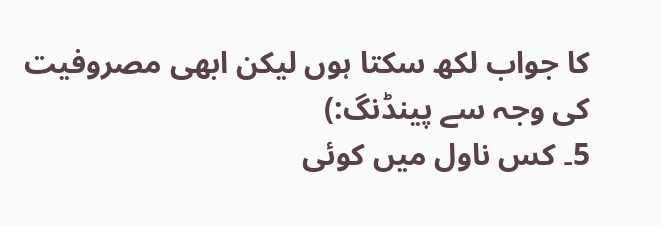کا جواب لکھ سکتا ہوں لیکن ابھی مصروفیت کی وجہ سے پینڈنگ:)
5۔ کس ناول میں کوئی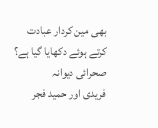بھی مین کردار عبادت کرتے ہوئے دکھایا گیا ہے؟
صحرائی دیوانہ
فریدی اور حمید فجر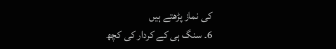کی نماز پڑھتے ہیں
6۔ سنگ ہی کے کردار کی کچھ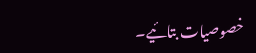خصوصیات بتائیے۔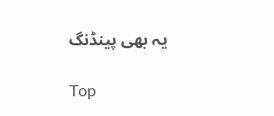یہ بھی پینڈنگ

Top